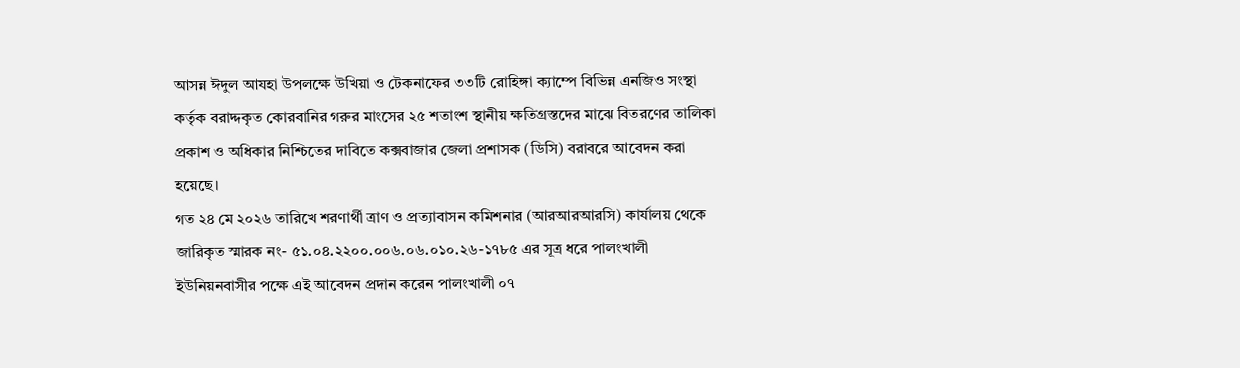আসন্ন ঈদুল আযহা উপলক্ষে উখিয়া ও টেকনাফের ৩৩টি রোহিঙ্গা ক্যাম্পে বিভিন্ন এনজিও সংস্থা কর্তৃক বরাদ্দকৃত কোরবানির গরুর মাংসের ২৫ শতাংশ স্থানীয় ক্ষতিগ্রস্তদের মাঝে বিতরণের তালিকা প্রকাশ ও অধিকার নিশ্চিতের দাবিতে কক্সবাজার জেলা প্রশাসক (ডিসি) বরাবরে আবেদন করা হয়েছে।
গত ২৪ মে ২০২৬ তারিখে শরণার্থী ত্রাণ ও প্রত্যাবাসন কমিশনার (আরআরআরসি) কার্যালয় থেকে জারিকৃত স্মারক নং- ৫১.০৪.২২০০.০০৬.০৬.০১০.২৬-১৭৮৫ এর সূত্র ধরে পালংখালী ইউনিয়নবাসীর পক্ষে এই আবেদন প্রদান করেন পালংখালী ০৭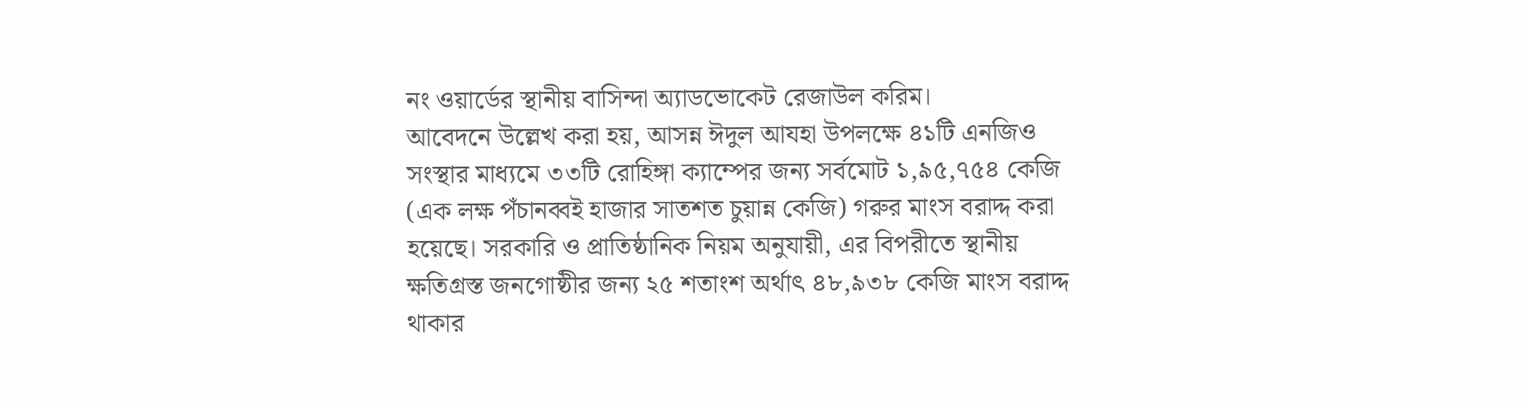নং ওয়ার্ডের স্থানীয় বাসিন্দা অ্যাডভোকেট রেজাউল করিম।
আবেদনে উল্লেখ করা হয়, আসন্ন ঈদুল আযহা উপলক্ষে ৪১টি এনজিও সংস্থার মাধ্যমে ৩৩টি রোহিঙ্গা ক্যাম্পের জন্য সর্বমোট ১,৯৫,৭৫৪ কেজি (এক লক্ষ পঁচানব্বই হাজার সাতশত চুয়ান্ন কেজি) গরুর মাংস বরাদ্দ করা হয়েছে। সরকারি ও প্রাতিষ্ঠানিক নিয়ম অনুযায়ী, এর বিপরীতে স্থানীয় ক্ষতিগ্রস্ত জনগোষ্ঠীর জন্য ২৫ শতাংশ অর্থাৎ ৪৮,৯৩৮ কেজি মাংস বরাদ্দ থাকার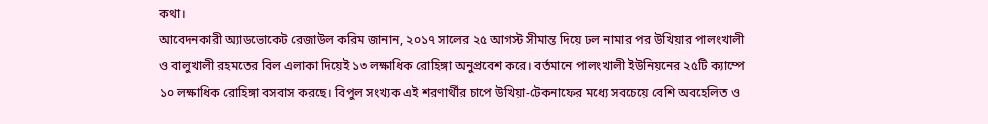কথা।
আবেদনকারী অ্যাডভোকেট রেজাউল করিম জানান, ২০১৭ সালের ২৫ আগস্ট সীমান্ত দিয়ে ঢল নামার পর উখিয়ার পালংখালী ও বালুখালী রহমতের বিল এলাকা দিয়েই ১৩ লক্ষাধিক রোহিঙ্গা অনুপ্রবেশ করে। বর্তমানে পালংখালী ইউনিয়নের ২৫টি ক্যাম্পে ১০ লক্ষাধিক রোহিঙ্গা বসবাস করছে। বিপুল সংখ্যক এই শরণার্থীর চাপে উখিয়া-টেকনাফের মধ্যে সবচেয়ে বেশি অবহেলিত ও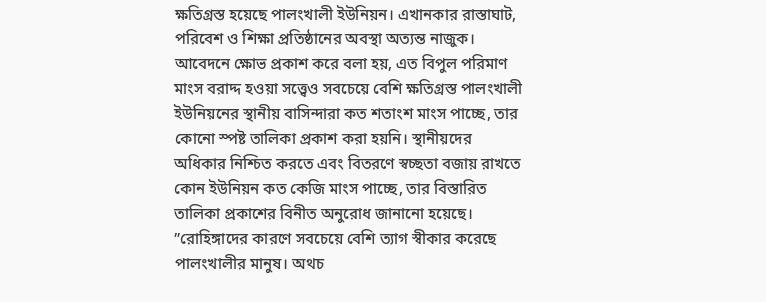ক্ষতিগ্রস্ত হয়েছে পালংখালী ইউনিয়ন। এখানকার রাস্তাঘাট, পরিবেশ ও শিক্ষা প্রতিষ্ঠানের অবস্থা অত্যন্ত নাজুক।
আবেদনে ক্ষোভ প্রকাশ করে বলা হয়, এত বিপুল পরিমাণ মাংস বরাদ্দ হওয়া সত্ত্বেও সবচেয়ে বেশি ক্ষতিগ্রস্ত পালংখালী ইউনিয়নের স্থানীয় বাসিন্দারা কত শতাংশ মাংস পাচ্ছে, তার কোনো স্পষ্ট তালিকা প্রকাশ করা হয়নি। স্থানীয়দের অধিকার নিশ্চিত করতে এবং বিতরণে স্বচ্ছতা বজায় রাখতে কোন ইউনিয়ন কত কেজি মাংস পাচ্ছে, তার বিস্তারিত তালিকা প্রকাশের বিনীত অনুরোধ জানানো হয়েছে।
”রোহিঙ্গাদের কারণে সবচেয়ে বেশি ত্যাগ স্বীকার করেছে পালংখালীর মানুষ। অথচ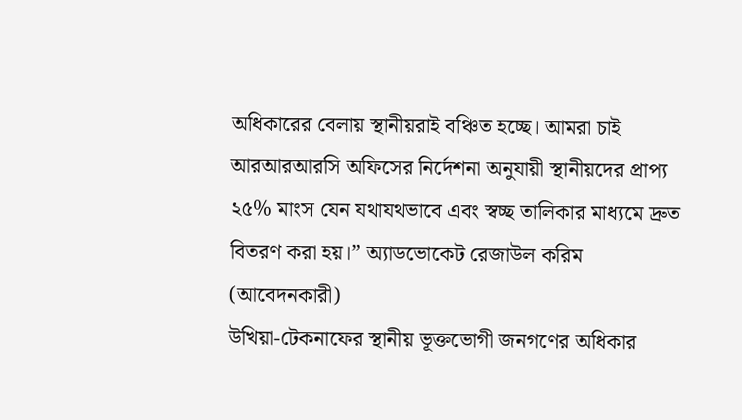অধিকারের বেলায় স্থানীয়রাই বঞ্চিত হচ্ছে। আমরা চাই আরআরআরসি অফিসের নির্দেশনা অনুযায়ী স্থানীয়দের প্রাপ্য ২৫% মাংস যেন যথাযথভাবে এবং স্বচ্ছ তালিকার মাধ্যমে দ্রুত বিতরণ করা হয়।” অ্যাডভোকেট রেজাউল করিম (আবেদনকারী)
উখিয়া-টেকনাফের স্থানীয় ভূক্তভোগী জনগণের অধিকার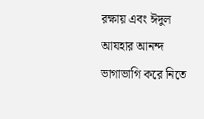রক্ষায় এবং ঈদুল আযহার আনন্দ ভাগাভাগি করে নিতে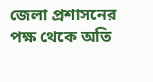জেলা প্রশাসনের পক্ষ থেকে অতি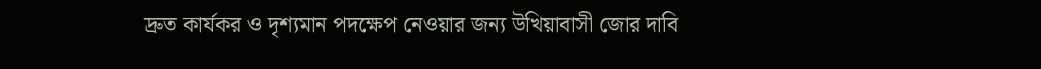দ্রুত কার্যকর ও দৃশ্যমান পদক্ষেপ নেওয়ার জন্য উখিয়াবাসী জোর দাবি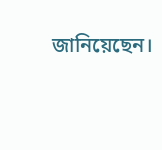জানিয়েছেন।